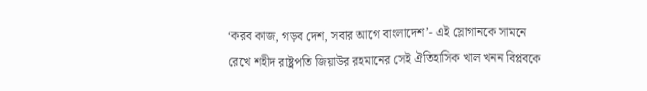‘করব কাজ, গড়ব দেশ, সবার আগে বাংলাদেশ’- এই স্লোগানকে সামনে রেখে শহীদ রাষ্ট্রপতি জিয়াউর রহমানের সেই ঐতিহাসিক খাল খনন বিপ্লবকে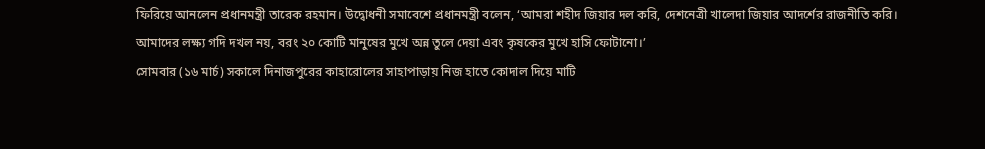ফিরিয়ে আনলেন প্রধানমন্ত্রী তারেক রহমান। উদ্বোধনী সমাবেশে প্রধানমন্ত্রী বলেন, ‘আমরা শহীদ জিয়ার দল করি, দেশনেত্রী খালেদা জিয়ার আদর্শের রাজনীতি করি। আমাদের লক্ষ্য গদি দখল নয়, বরং ২০ কোটি মানুষের মুখে অন্ন তুলে দেয়া এবং কৃষকের মুখে হাসি ফোটানো।’
সোমবার (১৬ মার্চ) সকালে দিনাজপুরের কাহারোলের সাহাপাড়ায় নিজ হাতে কোদাল দিয়ে মাটি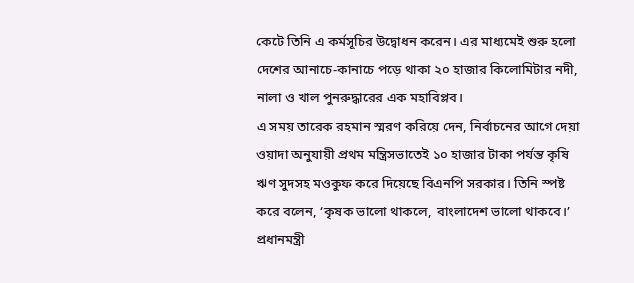কেটে তিনি এ কর্মসূচির উদ্বোধন করেন। এর মাধ্যমেই শুরু হলো দেশের আনাচে-কানাচে পড়ে থাকা ২০ হাজার কিলোমিটার নদী, নালা ও খাল পুনরুদ্ধারের এক মহাবিপ্লব।
এ সময় তারেক রহমান স্মরণ করিয়ে দেন, নির্বাচনের আগে দেয়া ওয়াদা অনুযায়ী প্রথম মন্ত্রিসভাতেই ১০ হাজার টাকা পর্যন্ত কৃষি ঋণ সুদসহ মওকুফ করে দিয়েছে বিএনপি সরকার। তিনি স্পষ্ট করে বলেন, ‘কৃষক ভালো থাকলে, বাংলাদেশ ভালো থাকবে।’
প্রধানমন্ত্রী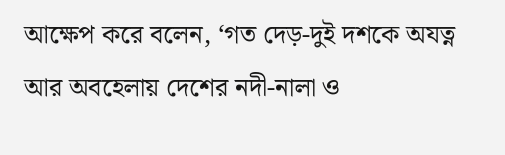আক্ষেপ করে বলেন, ‘গত দেড়-দুই দশকে অযত্ন আর অবহেলায় দেশের নদী-নালা ও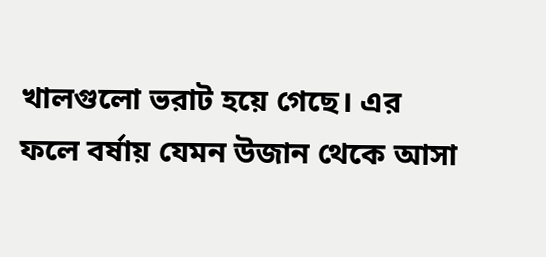খালগুলো ভরাট হয়ে গেছে। এর ফলে বর্ষায় যেমন উজান থেকে আসা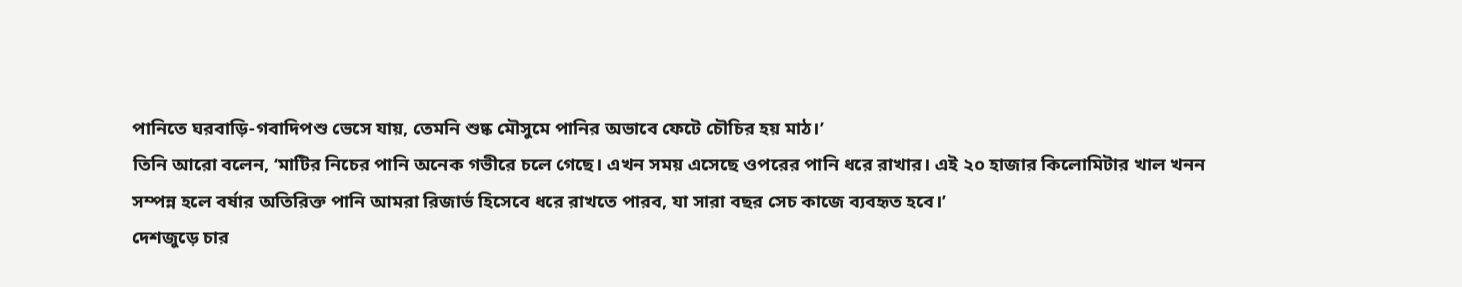পানিতে ঘরবাড়ি-গবাদিপশু ভেসে যায়, তেমনি শুষ্ক মৌসুমে পানির অভাবে ফেটে চৌচির হয় মাঠ।’
তিনি আরো বলেন, ‘মাটির নিচের পানি অনেক গভীরে চলে গেছে। এখন সময় এসেছে ওপরের পানি ধরে রাখার। এই ২০ হাজার কিলোমিটার খাল খনন সম্পন্ন হলে বর্ষার অতিরিক্ত পানি আমরা রিজার্ভ হিসেবে ধরে রাখতে পারব, যা সারা বছর সেচ কাজে ব্যবহৃত হবে।’
দেশজুড়ে চার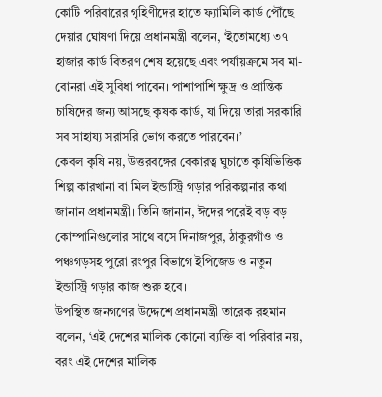কোটি পরিবারের গৃহিণীদের হাতে ফ্যামিলি কার্ড পৌঁছে দেয়ার ঘোষণা দিয়ে প্রধানমন্ত্রী বলেন, ‘ইতোমধ্যে ৩৭ হাজার কার্ড বিতরণ শেষ হয়েছে এবং পর্যায়ক্রমে সব মা-বোনরা এই সুবিধা পাবেন। পাশাপাশি ক্ষুদ্র ও প্রান্তিক চাষিদের জন্য আসছে কৃষক কার্ড, যা দিয়ে তারা সরকারি সব সাহায্য সরাসরি ভোগ করতে পারবেন।’
কেবল কৃষি নয়, উত্তরবঙ্গের বেকারত্ব ঘুচাতে কৃষিভিত্তিক শিল্প কারখানা বা মিল ইন্ডাস্ট্রি গড়ার পরিকল্পনার কথা জানান প্রধানমন্ত্রী। তিনি জানান, ঈদের পরেই বড় বড় কোম্পানিগুলোর সাথে বসে দিনাজপুর, ঠাকুরগাঁও ও পঞ্চগড়সহ পুরো রংপুর বিভাগে ইপিজেড ও নতুন ইন্ডাস্ট্রি গড়ার কাজ শুরু হবে।
উপস্থিত জনগণের উদ্দেশে প্রধানমন্ত্রী তারেক রহমান বলেন, ‘এই দেশের মালিক কোনো ব্যক্তি বা পরিবার নয়, বরং এই দেশের মালিক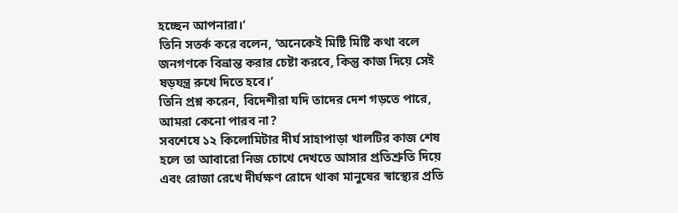হচ্ছেন আপনারা।’
তিনি সতর্ক করে বলেন, ‘অনেকেই মিষ্টি মিষ্টি কথা বলে জনগণকে বিভ্রান্ত করার চেষ্টা করবে, কিন্তু কাজ দিয়ে সেই ষড়যন্ত্র রুখে দিতে হবে।’
তিনি প্রশ্ন করেন, বিদেশীরা যদি তাদের দেশ গড়তে পারে, আমরা কেনো পারব না?
সবশেষে ১২ কিলোমিটার দীর্ঘ সাহাপাড়া খালটির কাজ শেষ হলে তা আবারো নিজ চোখে দেখতে আসার প্রতিশ্রুতি দিয়ে এবং রোজা রেখে দীর্ঘক্ষণ রোদে থাকা মানুষের স্বাস্থ্যের প্রতি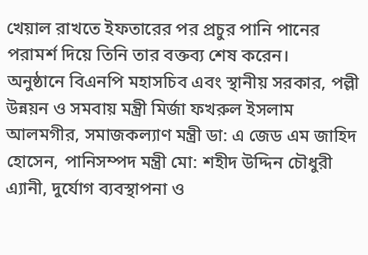খেয়াল রাখতে ইফতারের পর প্রচুর পানি পানের পরামর্শ দিয়ে তিনি তার বক্তব্য শেষ করেন।
অনুষ্ঠানে বিএনপি মহাসচিব এবং স্থানীয় সরকার, পল্লী উন্নয়ন ও সমবায় মন্ত্রী মির্জা ফখরুল ইসলাম আলমগীর, সমাজকল্যাণ মন্ত্রী ডা: এ জেড এম জাহিদ হোসেন, পানিসম্পদ মন্ত্রী মো: শহীদ উদ্দিন চৌধুরী এ্যানী, দুর্যোগ ব্যবস্থাপনা ও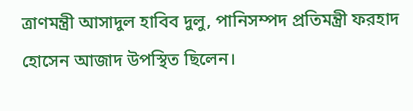ত্রাণমন্ত্রী আসাদুল হাবিব দুলু, পানিসম্পদ প্রতিমন্ত্রী ফরহাদ হোসেন আজাদ উপস্থিত ছিলেন।